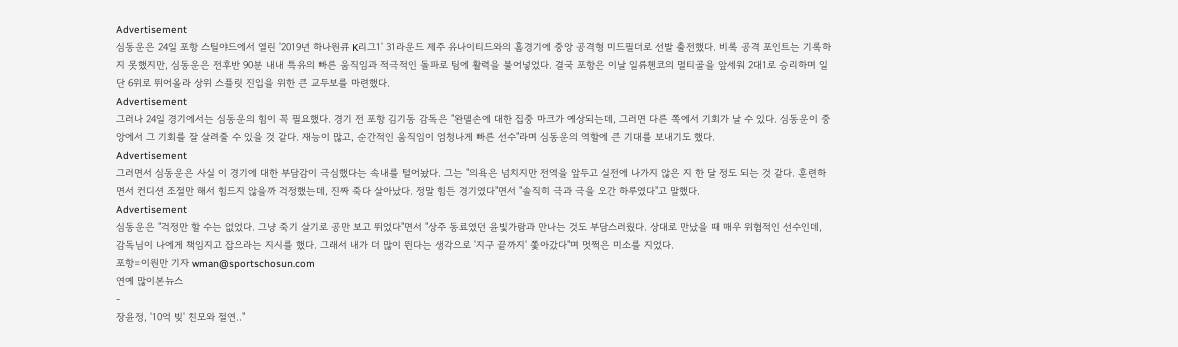Advertisement
심동운은 24일 포항 스틸야드에서 열린 '2019년 하나원큐 K리그1' 31라운드 제주 유나이티드와의 홈경기에 중앙 공격형 미드필더로 선발 출전했다. 비록 공격 포인트는 기록하지 못했지만, 심동운은 전후반 90분 내내 특유의 빠른 움직임과 적극적인 돌파로 팀에 활력을 불어넣었다. 결국 포항은 이날 일류첸코의 멀티골을 앞세워 2대1로 승리하며 일단 6위로 뛰어올라 상위 스플릿 진입을 위한 큰 교두보를 마련했다.
Advertisement
그러나 24일 경기에서는 심동운의 힘이 꼭 필요했다. 경기 전 포항 김기동 감독은 "완델손에 대한 집중 마크가 예상되는데, 그러면 다른 쪽에서 기회가 날 수 있다. 심동운이 중앙에서 그 기회를 잘 살려줄 수 있을 것 같다. 재능이 많고, 순간적인 움직임이 엄청나게 빠른 선수"라며 심동운의 역할에 큰 기대를 보내기도 했다.
Advertisement
그러면서 심동운은 사실 이 경기에 대한 부담감이 극심했다는 속내를 털어놨다. 그는 "의욕은 넘치지만 전역을 앞두고 실전에 나가지 않은 지 한 달 정도 되는 것 같다. 훈련하면서 컨디션 조절만 해서 힘드지 않을까 걱정했는데, 진짜 죽다 살아났다. 정말 힘든 경기였다"면서 "솔직히 극과 극을 오간 하루였다"고 말했다.
Advertisement
심동운은 "걱정만 할 수는 없었다. 그냥 죽기 살기로 공만 보고 뛰었다"면서 "상주 동료였던 윤빛가람과 만나는 것도 부담스러웠다. 상대로 만났을 때 매우 위협적인 선수인데, 감독님이 나에게 책임지고 잡으라는 지시를 했다. 그래서 내가 더 많이 뛴다는 생각으로 '지구 끝까지' 쫓아갔다"며 멋쩍은 미소를 지었다.
포항=이원만 기자 wman@sportschosun.com
연예 많이본뉴스
-
장윤정, '10억 빚' 친모와 절연.."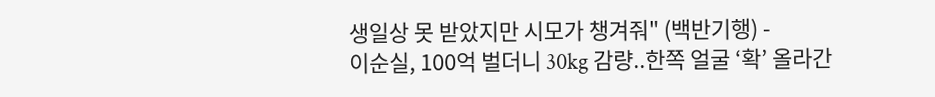생일상 못 받았지만 시모가 챙겨줘" (백반기행) -
이순실, 100억 벌더니 30kg 감량..한쪽 얼굴 ‘확’ 올라간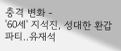충격 변화 -
'60세' 지석진, 성대한 환갑파티..유재석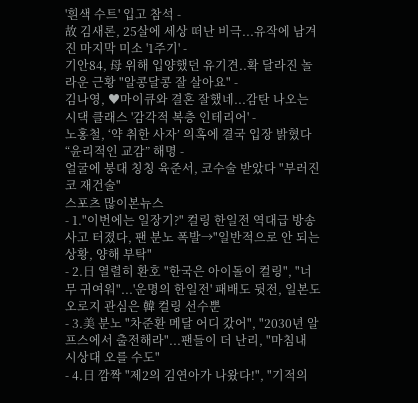'흰색 수트' 입고 참석 -
故 김새론, 25살에 세상 떠난 비극...유작에 남겨진 마지막 미소 '1주기' -
기안84, 母 위해 입양했던 유기견..확 달라진 놀라운 근황 "알콩달콩 잘 살아요" -
김나영, ♥마이큐와 결혼 잘했네...감탄 나오는 시댁 클래스 '감각적 복층 인테리어' -
노홍철, ‘약 취한 사자’ 의혹에 결국 입장 밝혔다 “윤리적인 교감” 해명 -
얼굴에 붕대 칭칭 육준서, 코수술 받았다 "부러진 코 재건술"
스포츠 많이본뉴스
- 1."이번에는 일장기?" 컬링 한일전 역대급 방송사고 터졌다, 팬 분노 폭발→"일반적으로 안 되는 상황, 양해 부탁"
- 2.日 열렬히 환호 "한국은 아이돌이 컬링", "너무 귀여워"...'운명의 한일전' 패배도 뒷전, 일본도 오로지 관심은 韓 컬링 선수뿐
- 3.美 분노 "차준환 메달 어디 갔어", "2030년 알프스에서 출전해라"...팬들이 더 난리, "마침내 시상대 오를 수도"
- 4.日 깜짝 "제2의 김연아가 나왔다!", "기적의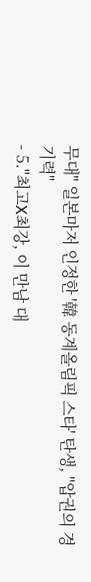무대" 일본마저 인정한 '韓 동계올림픽 스타' 탄생, "압권의 경기력"
- 5."최고X최강, 이 만남 대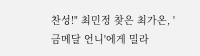찬성!" 최민정 찾은 최가온, '금메달 언니'에게 밀라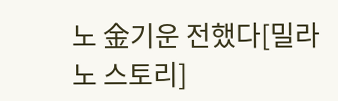노 金기운 전했다[밀라노 스토리]